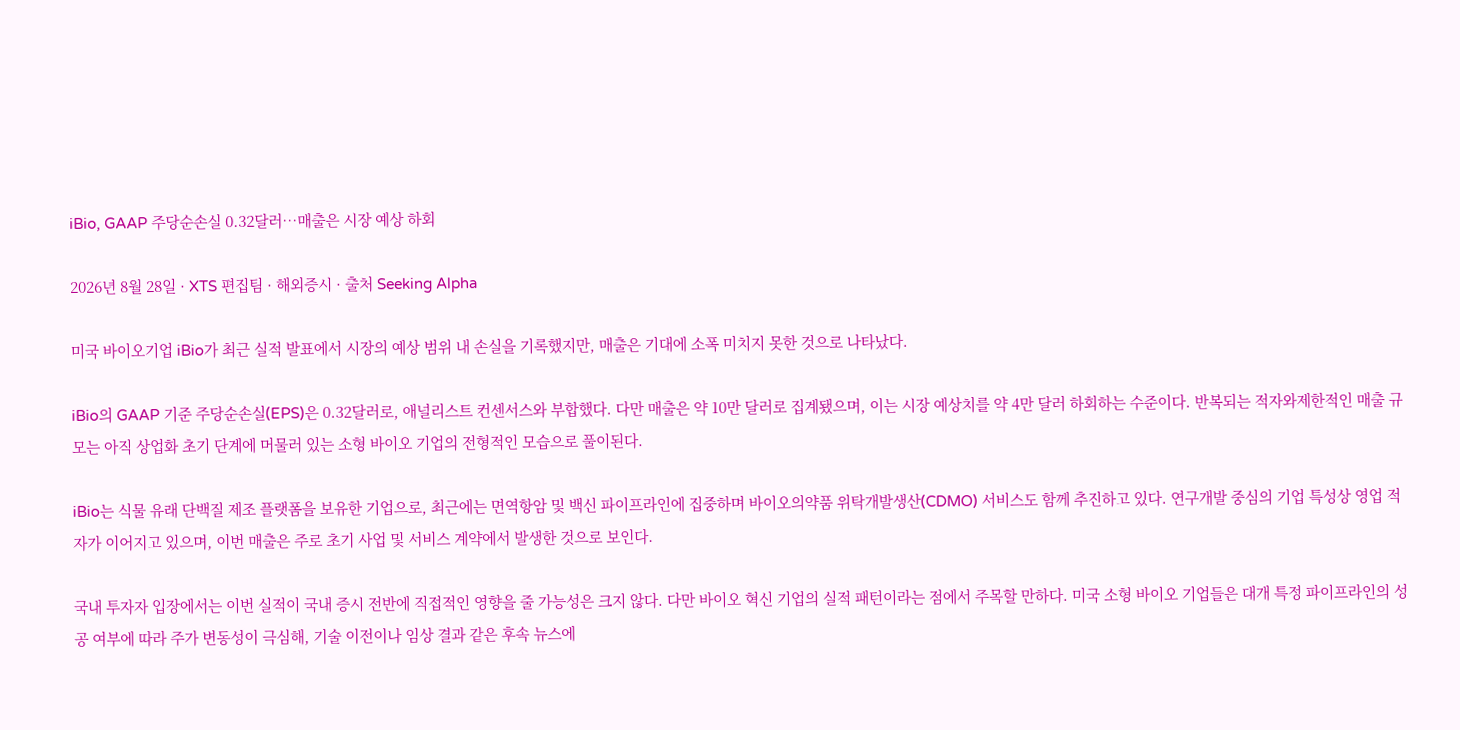iBio, GAAP 주당순손실 0.32달러…매출은 시장 예상 하회

2026년 8월 28일 · XTS 편집팀 · 해외증시 · 출처 Seeking Alpha

미국 바이오기업 iBio가 최근 실적 발표에서 시장의 예상 범위 내 손실을 기록했지만, 매출은 기대에 소폭 미치지 못한 것으로 나타났다.

iBio의 GAAP 기준 주당순손실(EPS)은 0.32달러로, 애널리스트 컨센서스와 부합했다. 다만 매출은 약 10만 달러로 집계됐으며, 이는 시장 예상치를 약 4만 달러 하회하는 수준이다. 반복되는 적자와제한적인 매출 규모는 아직 상업화 초기 단계에 머물러 있는 소형 바이오 기업의 전형적인 모습으로 풀이된다.

iBio는 식물 유래 단백질 제조 플랫폼을 보유한 기업으로, 최근에는 면역항암 및 백신 파이프라인에 집중하며 바이오의약품 위탁개발생산(CDMO) 서비스도 함께 추진하고 있다. 연구개발 중심의 기업 특성상 영업 적자가 이어지고 있으며, 이번 매출은 주로 초기 사업 및 서비스 계약에서 발생한 것으로 보인다.

국내 투자자 입장에서는 이번 실적이 국내 증시 전반에 직접적인 영향을 줄 가능성은 크지 않다. 다만 바이오 혁신 기업의 실적 패턴이라는 점에서 주목할 만하다. 미국 소형 바이오 기업들은 대개 특정 파이프라인의 성공 여부에 따라 주가 변동성이 극심해, 기술 이전이나 임상 결과 같은 후속 뉴스에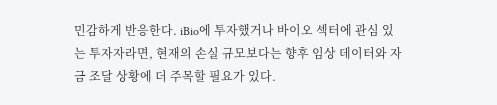민감하게 반응한다. iBio에 투자했거나 바이오 섹터에 관심 있는 투자자라면, 현재의 손실 규모보다는 향후 임상 데이터와 자금 조달 상황에 더 주목할 필요가 있다.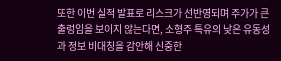또한 이번 실적 발표로 리스크가 선반영되며 주가가 큰 출렁임을 보이지 않는다면, 소형주 특유의 낮은 유동성과 정보 비대칭을 감안해 신중한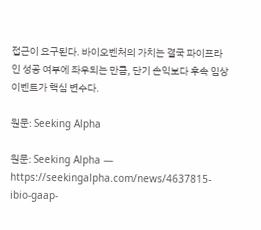접근이 요구된다. 바이오벤처의 가치는 결국 파이프라인 성공 여부에 좌우되는 만큼, 단기 손익보다 후속 임상 이벤트가 핵심 변수다.

원문: Seeking Alpha

원문: Seeking Alpha — https://seekingalpha.com/news/4637815-ibio-gaap-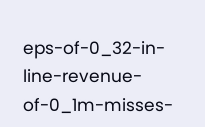eps-of-0_32-in-line-revenue-of-0_1m-misses-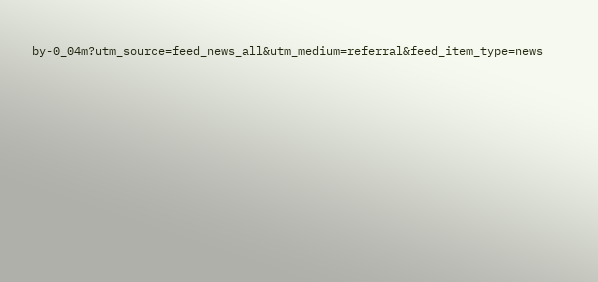by-0_04m?utm_source=feed_news_all&utm_medium=referral&feed_item_type=news